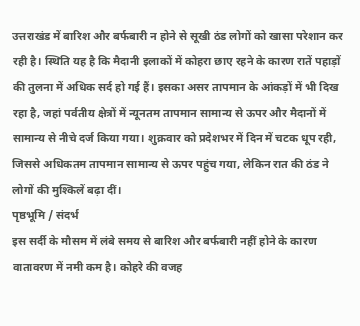उत्तराखंड में बारिश और बर्फबारी न होने से सूखी ठंड लोगों को खासा परेशान कर रही है। स्थिति यह है कि मैदानी इलाकों में कोहरा छाए रहने के कारण रातें पहाड़ों की तुलना में अधिक सर्द हो गई हैं। इसका असर तापमान के आंकड़ों में भी दिख रहा है, जहां पर्वतीय क्षेत्रों में न्यूनतम तापमान सामान्य से ऊपर और मैदानों में सामान्य से नीचे दर्ज किया गया। शुक्रवार को प्रदेशभर में दिन में चटक धूप रही, जिससे अधिकतम तापमान सामान्य से ऊपर पहुंच गया, लेकिन रात की ठंड ने लोगों की मुश्किलें बढ़ा दीं।
पृष्ठभूमि / संदर्भ
इस सर्दी के मौसम में लंबे समय से बारिश और बर्फबारी नहीं होने के कारण वातावरण में नमी कम है। कोहरे की वजह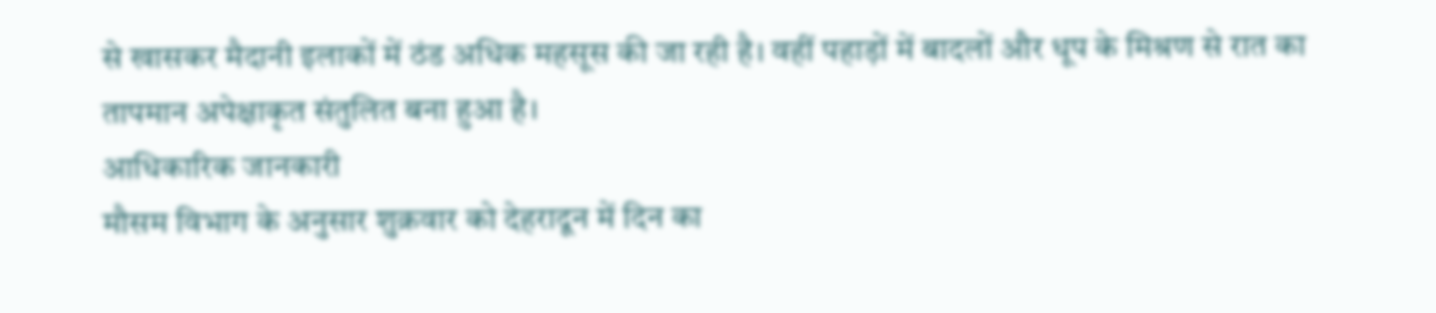से खासकर मैदानी इलाकों में ठंड अधिक महसूस की जा रही है। वहीं पहाड़ों में बादलों और धूप के मिश्रण से रात का तापमान अपेक्षाकृत संतुलित बना हुआ है।
आधिकारिक जानकारी
मौसम विभाग के अनुसार शुक्रवार को देहरादून में दिन का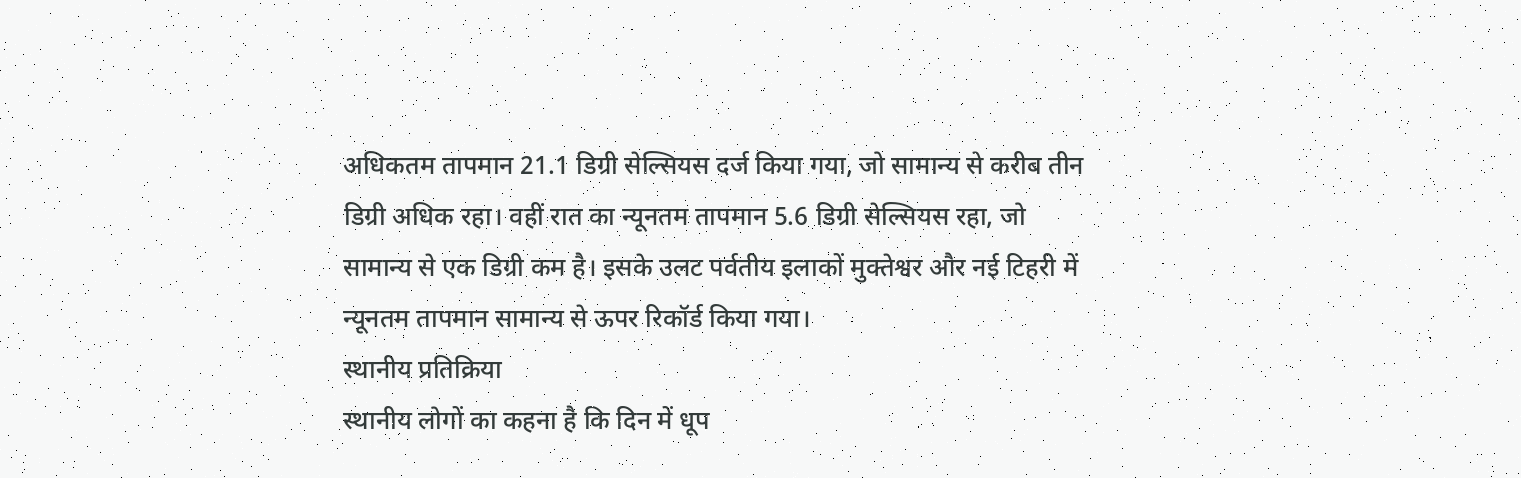अधिकतम तापमान 21.1 डिग्री सेल्सियस दर्ज किया गया, जो सामान्य से करीब तीन डिग्री अधिक रहा। वहीं रात का न्यूनतम तापमान 5.6 डिग्री सेल्सियस रहा, जो सामान्य से एक डिग्री कम है। इसके उलट पर्वतीय इलाकों मुक्तेश्वर और नई टिहरी में न्यूनतम तापमान सामान्य से ऊपर रिकॉर्ड किया गया।
स्थानीय प्रतिक्रिया
स्थानीय लोगों का कहना है कि दिन में धूप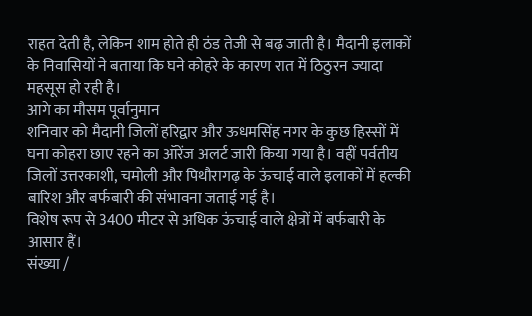राहत देती है, लेकिन शाम होते ही ठंड तेजी से बढ़ जाती है। मैदानी इलाकों के निवासियों ने बताया कि घने कोहरे के कारण रात में ठिठुरन ज्यादा महसूस हो रही है।
आगे का मौसम पूर्वानुमान
शनिवार को मैदानी जिलों हरिद्वार और ऊधमसिंह नगर के कुछ हिस्सों में घना कोहरा छाए रहने का ऑरेंज अलर्ट जारी किया गया है। वहीं पर्वतीय जिलों उत्तरकाशी, चमोली और पिथौरागढ़ के ऊंचाई वाले इलाकों में हल्की बारिश और बर्फबारी की संभावना जताई गई है।
विशेष रूप से 3400 मीटर से अधिक ऊंचाई वाले क्षेत्रों में बर्फबारी के आसार हैं।
संख्या /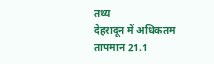तथ्य
देहरादून में अधिकतम तापमान 21.1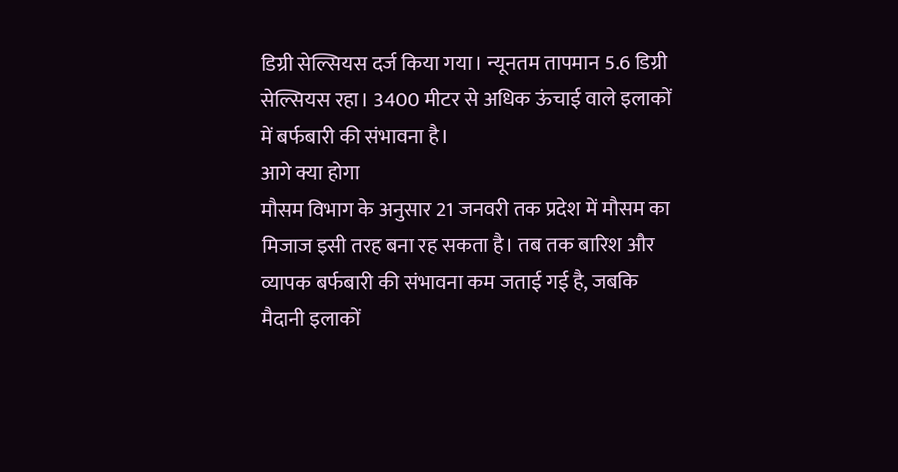डिग्री सेल्सियस दर्ज किया गया। न्यूनतम तापमान 5.6 डिग्री सेल्सियस रहा। 3400 मीटर से अधिक ऊंचाई वाले इलाकों में बर्फबारी की संभावना है।
आगे क्या होगा
मौसम विभाग के अनुसार 21 जनवरी तक प्रदेश में मौसम का मिजाज इसी तरह बना रह सकता है। तब तक बारिश और व्यापक बर्फबारी की संभावना कम जताई गई है, जबकि मैदानी इलाकों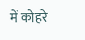में कोहरे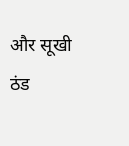और सूखी ठंड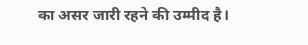का असर जारी रहने की उम्मीद है।